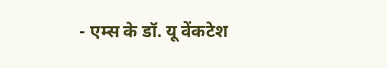- एम्स के डॉ. यू वेंकटेश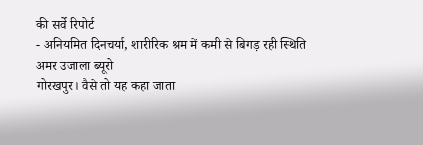की सर्वे रिपोर्ट
- अनियमित दिनचर्या, शारीरिक श्रम में कमी से बिगड़ रही स्थिति
अमर उजाला ब्यूरो
गोरखपुर। वैसे तो यह कहा जाता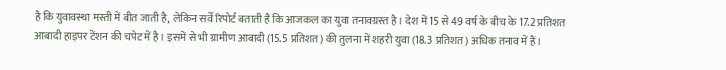है कि युवावस्था मस्ती में बीत जाती है, लेकिन सर्वे रिपोर्ट बताती है कि आजकल का युवा तनावग्रस्त है। देश में 15 से 49 वर्ष के बीच के 17.2 प्रतिशत आबादी हाइपर टेंशन की चपेट में है। इसमें से भी ग्रामीण आबादी (15.5 प्रतिशत) की तुलना में शहरी युवा (18.3 प्रतिशत) अधिक तनाव में हैं।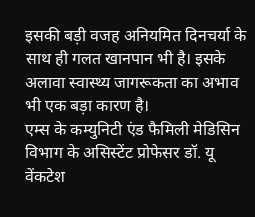इसकी बड़ी वजह अनियमित दिनचर्या के साथ ही गलत खानपान भी है। इसके अलावा स्वास्थ्य जागरूकता का अभाव भी एक बड़ा कारण है।
एम्स के कम्युनिटी एंड फैमिली मेडिसिन विभाग के असिस्टेंट प्रोफेसर डॉ. यू वेंकटेश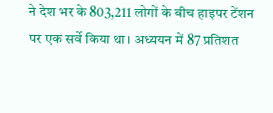ने देश भर के 803,211 लोगों के बीच हाइपर टेंशन पर एक सर्वे किया था। अध्ययन में 87 प्रतिशत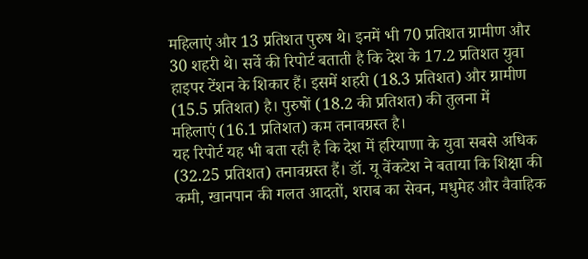महिलाएं और 13 प्रतिशत पुरुष थे। इनमें भी 70 प्रतिशत ग्रामीण और 30 शहरी थे। सर्वे की रिपोर्ट बताती है कि देश के 17.2 प्रतिशत युवा हाइपर टेंशन के शिकार हैं। इसमें शहरी (18.3 प्रतिशत) और ग्रामीण (15.5 प्रतिशत) है। पुरुषों (18.2 की प्रतिशत) की तुलना में
महिलाएं (16.1 प्रतिशत) कम तनावग्रस्त है।
यह रिपोर्ट यह भी बता रही है कि देश में हरियाणा के युवा सबसे अधिक (32.25 प्रतिशत) तनावग्रस्त हैं। डॉ. यू वेंकटेश ने बताया कि शिक्षा की कमी, खानपान की गलत आदतों, शराब का सेवन, मधुमेह और वैवाहिक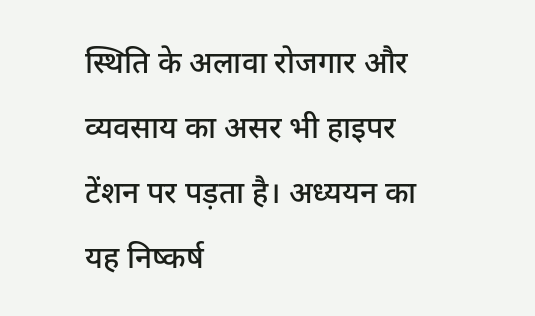स्थिति के अलावा रोजगार और व्यवसाय का असर भी हाइपर टेंशन पर पड़ता है। अध्ययन का यह निष्कर्ष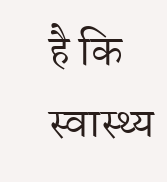है कि स्वास्थ्य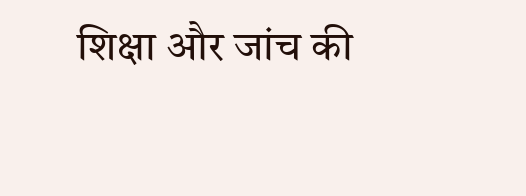शिक्षा और जांच की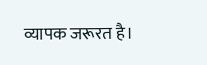व्यापक जरूरत है।